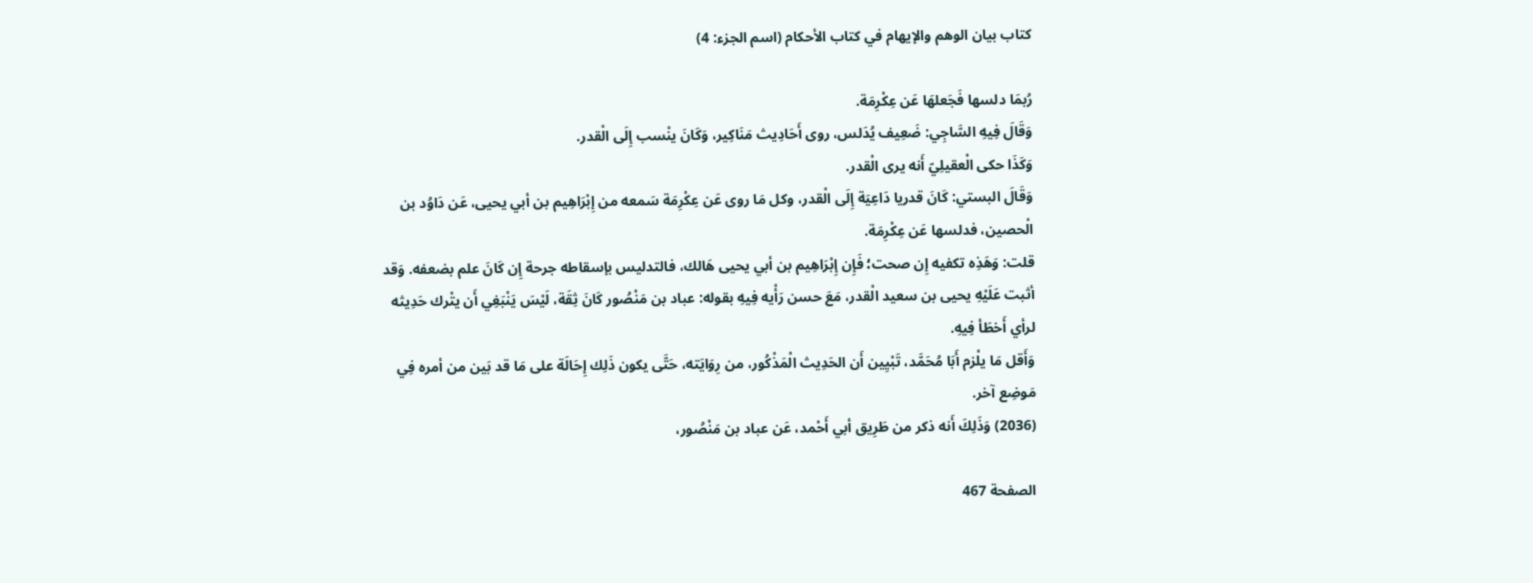كتاب بيان الوهم والإيهام في كتاب الأحكام (اسم الجزء: 4)

رُبمَا دلسها فَجَعلهَا عَن عِكْرِمَة.
وَقَالَ فِيهِ السَّاجِي: ضَعِيف يُدَلس، روى أَحَادِيث مَنَاكِير، وَكَانَ ينْسب إِلَى الْقدر.
وَكَذَا حكى الْعقيلِيّ أَنه يرى الْقدر.
وَقَالَ البستي: كَانَ قدريا دَاعِيَة إِلَى الْقدر، وكل مَا روى عَن عِكْرِمَة سَمعه من إِبْرَاهِيم بن أبي يحيى، عَن دَاوُد بن الْحصين، فدلسها عَن عِكْرِمَة.
قلت: وَهَذِه تكفيه إِن صحت؛ فَإِن إِبْرَاهِيم بن أبي يحيى هَالك، فالتدليس بإسقاطه جرحة إِن كَانَ علم بضعفه. وَقد أثبت عَلَيْهِ يحيى بن سعيد الْقدر، مَعَ حسن رَأْيه فِيهِ بقوله: عباد بن مَنْصُور كَانَ ثِقَة، لَيْسَ يَنْبَغِي أَن يتْرك حَدِيثه لرأي أَخطَأ فِيهِ.
وَأَقل مَا يلْزم أَبَا مُحَمَّد، تَبْيِين أَن الحَدِيث الْمَذْكُور، من رِوَايَته، حَتَّى يكون ذَلِك إِحَالَة على مَا قد بَين من أمره فِي مَوضِع آخر.
(2036) وَذَلِكَ أَنه ذكر من طَرِيق أبي أَحْمد، عَن عباد بن مَنْصُور،

الصفحة 467